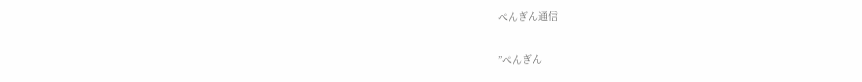ぺんぎん通信

”ぺんぎん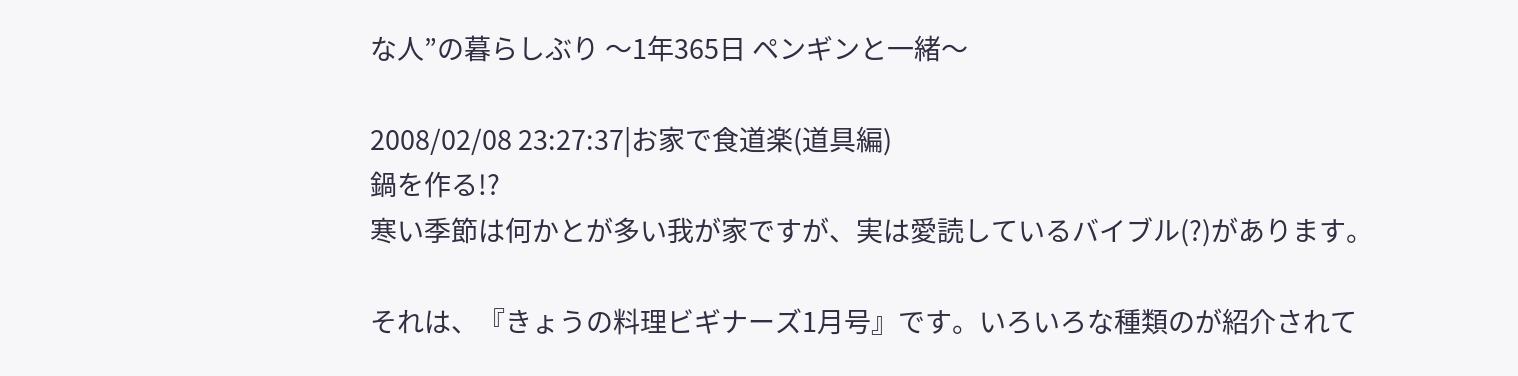な人”の暮らしぶり 〜1年365日 ペンギンと一緒〜

2008/02/08 23:27:37|お家で食道楽(道具編)
鍋を作る!?
寒い季節は何かとが多い我が家ですが、実は愛読しているバイブル(?)があります。

それは、『きょうの料理ビギナーズ1月号』です。いろいろな種類のが紹介されて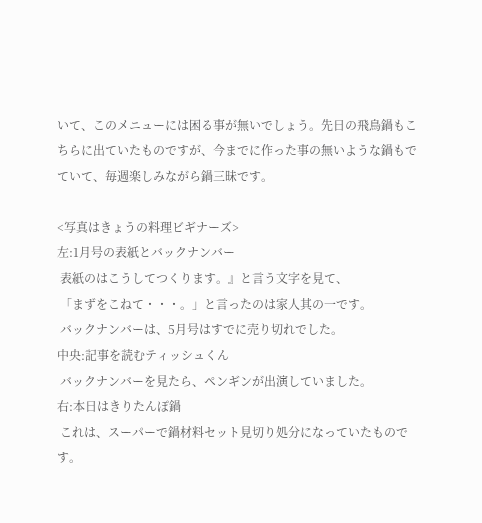いて、このメニューには困る事が無いでしょう。先日の飛鳥鍋もこちらに出ていたものですが、今までに作った事の無いような鍋もでていて、毎週楽しみながら鍋三昧です。

<写真はきょうの料理ビギナーズ>
左:1月号の表紙とバックナンバー
 表紙のはこうしてつくります。』と言う文字を見て、
 「まずをこねて・・・。」と言ったのは家人其の一です。
 バックナンバーは、5月号はすでに売り切れでした。
中央:記事を読むティッシュくん
 バックナンバーを見たら、ペンギンが出演していました。
右:本日はきりたんぽ鍋
 これは、スーパーで鍋材料セット見切り処分になっていたものです。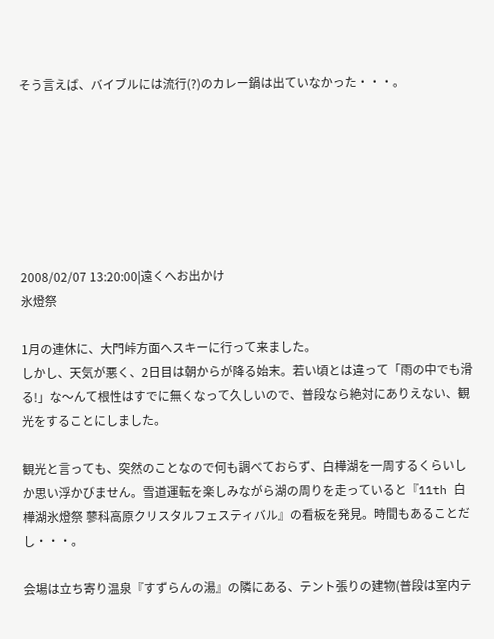そう言えば、バイブルには流行(?)のカレー鍋は出ていなかった・・・。







2008/02/07 13:20:00|遠くへお出かけ
氷燈祭

1月の連休に、大門峠方面へスキーに行って来ました。
しかし、天気が悪く、2日目は朝からが降る始末。若い頃とは違って「雨の中でも滑る!」な〜んて根性はすでに無くなって久しいので、普段なら絶対にありえない、観光をすることにしました。

観光と言っても、突然のことなので何も調べておらず、白樺湖を一周するくらいしか思い浮かびません。雪道運転を楽しみながら湖の周りを走っていると『11th 白樺湖氷燈祭 蓼科高原クリスタルフェスティバル』の看板を発見。時間もあることだし・・・。

会場は立ち寄り温泉『すずらんの湯』の隣にある、テント張りの建物(普段は室内テ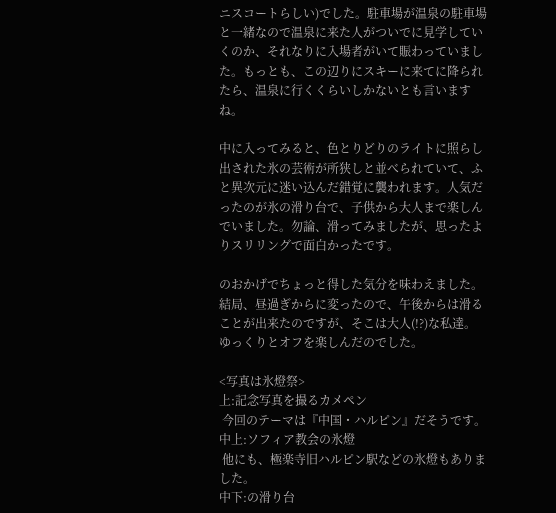ニスコートらしい)でした。駐車場が温泉の駐車場と一緒なので温泉に来た人がついでに見学していくのか、それなりに入場者がいて賑わっていました。もっとも、この辺りにスキーに来てに降られたら、温泉に行くくらいしかないとも言いますね。

中に入ってみると、色とりどりのライトに照らし出された氷の芸術が所狭しと並べられていて、ふと異次元に迷い込んだ錯覚に襲われます。人気だったのが氷の滑り台で、子供から大人まで楽しんでいました。勿論、滑ってみましたが、思ったよりスリリングで面白かったです。

のおかげでちょっと得した気分を味わえました。
結局、昼過ぎからに変ったので、午後からは滑ることが出来たのですが、そこは大人(!?)な私達。
ゆっくりとオフを楽しんだのでした。

<写真は氷燈祭>
上:記念写真を撮るカメペン
 今回のテーマは『中国・ハルピン』だそうです。
中上:ソフィア教会の氷燈
 他にも、極楽寺旧ハルピン駅などの氷燈もありました。
中下:の滑り台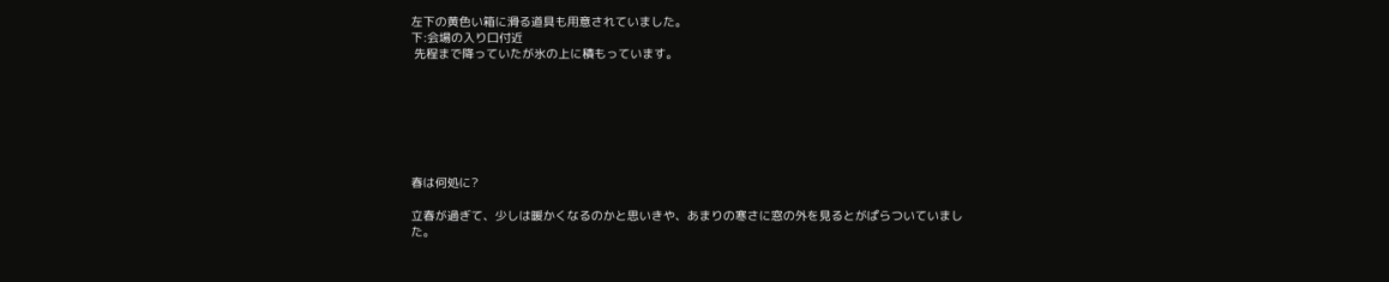左下の黄色い箱に滑る道具も用意されていました。
下:会場の入り口付近
 先程まで降っていたが氷の上に積もっています。







春は何処に?

立春が過ぎて、少しは暖かくなるのかと思いきや、あまりの寒さに窓の外を見るとがぱらついていました。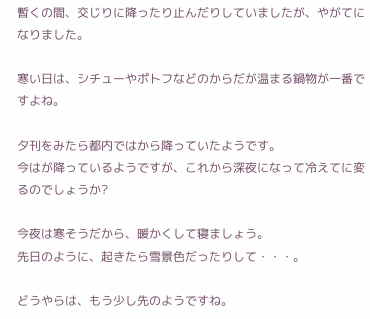暫くの間、交じりに降ったり止んだりしていましたが、やがてになりました。

寒い日は、シチューやポトフなどのからだが温まる鍋物が一番ですよね。

夕刊をみたら都内ではから降っていたようです。
今はが降っているようですが、これから深夜になって冷えてに変るのでしょうか?

今夜は寒そうだから、暖かくして寝ましょう。
先日のように、起きたら雪景色だったりして・・・。

どうやらは、もう少し先のようですね。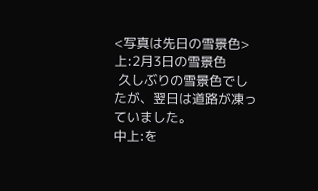<写真は先日の雪景色>
上:2月3日の雪景色
 久しぶりの雪景色でしたが、翌日は道路が凍っていました。
中上:を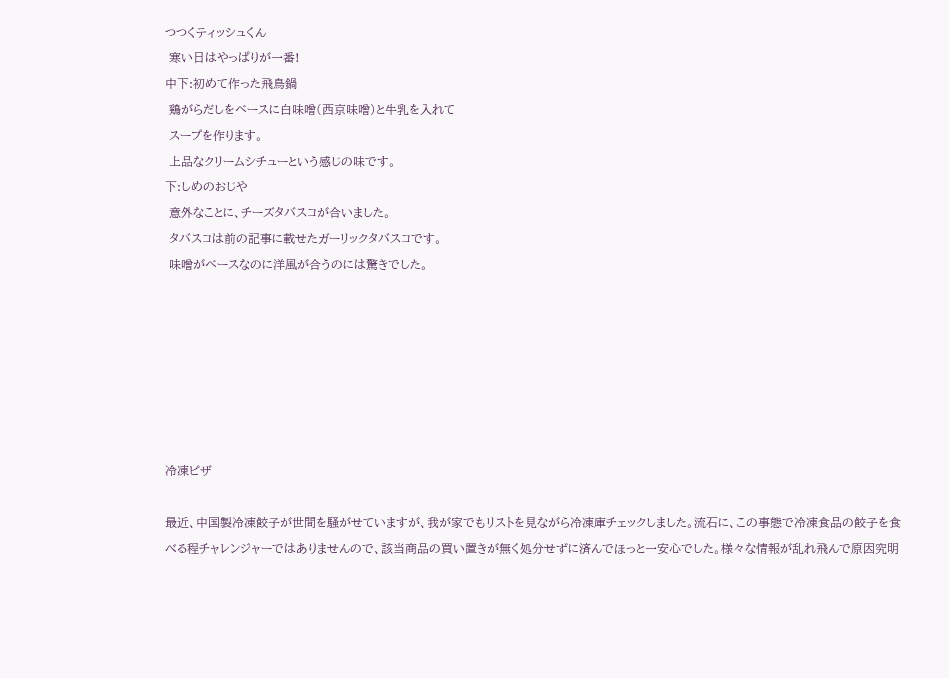つつくティッシュくん
 寒い日はやっぱりが一番!
中下:初めて作った飛鳥鍋
 鶏がらだしをベースに白味噌(西京味噌)と牛乳を入れて
 スープを作ります。
 上品なクリームシチューという感じの味です。
下:しめのおじや
 意外なことに、チーズタバスコが合いました。
 タバスコは前の記事に載せたガーリックタバスコです。
 味噌がベースなのに洋風が合うのには驚きでした。







冷凍ピザ

最近、中国製冷凍餃子が世間を騒がせていますが、我が家でもリストを見ながら冷凍庫チェックしました。流石に、この事態で冷凍食品の餃子を食べる程チャレンジャーではありませんので、該当商品の買い置きが無く処分せずに済んでほっと一安心でした。様々な情報が乱れ飛んで原因究明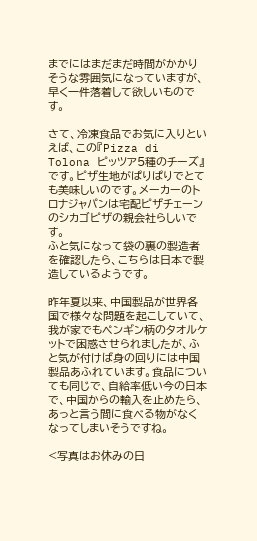までにはまだまだ時間がかかりそうな雰囲気になっていますが、早く一件落着して欲しいものです。

さて、冷凍食品でお気に入りといえば、この『Pizza di Tolona ピッツア5種のチーズ』です。ピザ生地がぱりぱりでとても美味しいのです。メーカーのトロナジャパンは宅配ピザチェーンのシカゴピザの親会社らしいです。
ふと気になって袋の裏の製造者を確認したら、こちらは日本で製造しているようです。

昨年夏以来、中国製品が世界各国で様々な問題を起こしていて、我が家でもペンギン柄のタオルケットで困惑させられましたが、ふと気が付けば身の回りには中国製品あふれています。食品についても同じで、自給率低い今の日本で、中国からの輸入を止めたら、あっと言う間に食べる物がなくなってしまいそうですね。

<写真はお休みの日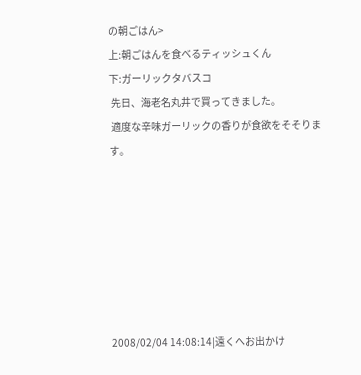の朝ごはん>
上:朝ごはんを食べるティッシュくん
下:ガーリックタバスコ
 先日、海老名丸井で買ってきました。
 適度な辛味ガーリックの香りが食欲をそそります。







2008/02/04 14:08:14|遠くへお出かけ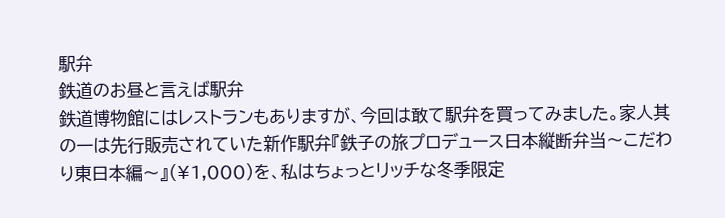駅弁
鉄道のお昼と言えば駅弁
鉄道博物館にはレストランもありますが、今回は敢て駅弁を買ってみました。家人其の一は先行販売されていた新作駅弁『鉄子の旅プロデュース日本縦断弁当〜こだわり東日本編〜』(¥1,000)を、私はちょっとリッチな冬季限定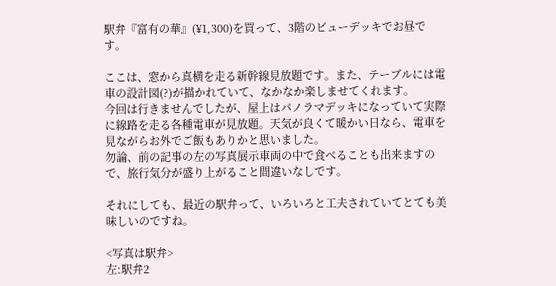駅弁『富有の華』(¥1,300)を買って、3階のビューデッキでお昼です。

ここは、窓から真横を走る新幹線見放題です。また、テーブルには電車の設計図(?)が描かれていて、なかなか楽しませてくれます。
今回は行きませんでしたが、屋上はパノラマデッキになっていて実際に線路を走る各種電車が見放題。天気が良くて暖かい日なら、電車を見ながらお外でご飯もありかと思いました。
勿論、前の記事の左の写真展示車両の中で食べることも出来ますので、旅行気分が盛り上がること間違いなしです。

それにしても、最近の駅弁って、いろいろと工夫されていてとても美味しいのですね。

<写真は駅弁>
左:駅弁2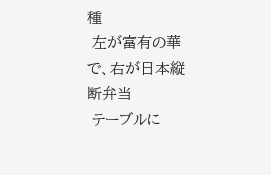種
 左が富有の華で、右が日本縦断弁当
 テーブルに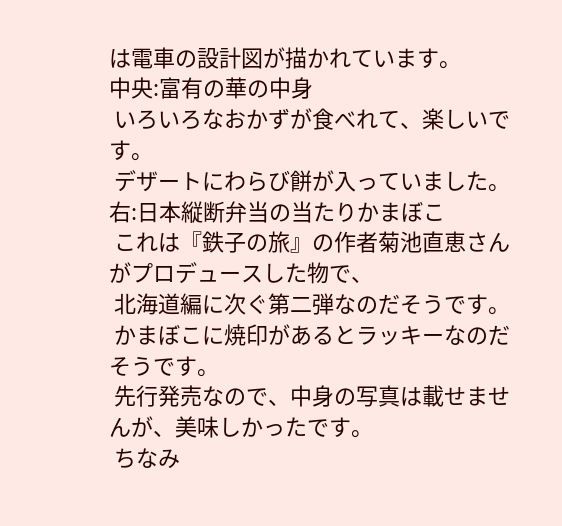は電車の設計図が描かれています。
中央:富有の華の中身
 いろいろなおかずが食べれて、楽しいです。
 デザートにわらび餅が入っていました。
右:日本縦断弁当の当たりかまぼこ
 これは『鉄子の旅』の作者菊池直恵さんがプロデュースした物で、
 北海道編に次ぐ第二弾なのだそうです。
 かまぼこに焼印があるとラッキーなのだそうです。
 先行発売なので、中身の写真は載せませんが、美味しかったです。
 ちなみ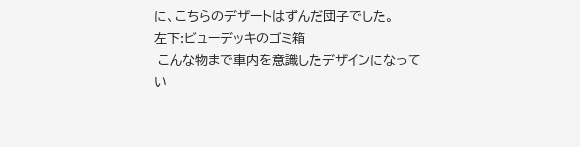に、こちらのデザートはずんだ団子でした。
左下:ビューデッキのゴミ箱
 こんな物まで車内を意識したデザインになってい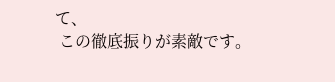て、
 この徹底振りが素敵です。